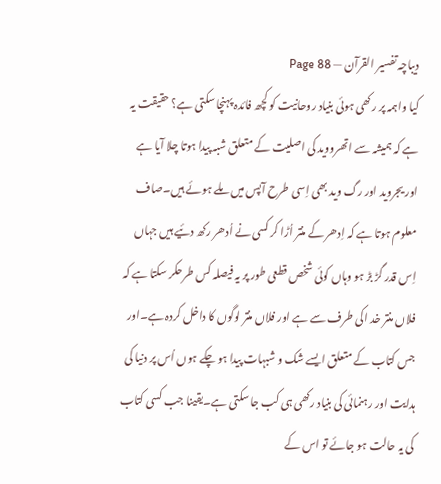دیباچہ تفسیر القرآن — Page 88
کیا واہمہ پر رکھی ہوئی بنیاد روحانیت کو کچھ فائدہ پہنچا سکتی ہے؟ حقیقت یہ ہے کہ ہمیشہ سے اتھرووید کی اصلیت کے متعلق شبہ پیدا ہوتا چلا آیا ہے اور یجروید اور رگ وید بھی اِسی طرح آپس میں ملے ہوئے ہیں۔صاف معلوم ہوتا ہے کہ اِدھر کے منتر اُڑا کر کسی نے اُدھر رکھ دئیے ہیں جہاں اِس قدر گڑ بڑ ہو وہاں کوئی شخص قطعی طور پر یہ فیصلہ کس طرحکر سکتا ہے کہ فلاں منتر خد اکی طرف سے ہے اور فلاں منتر لوگوں کا داخل کردہ ہے۔اور جس کتاب کے متعلق ایسے شک و شبہات پیدا ہو چکے ہوں اُس پر دنیا کی ہدایت اور رہنمائی کی بنیاد رکھی ہی کب جا سکتی ہے۔یقینا جب کسی کتاب کی یہ حالت ہو جائے تو اس کے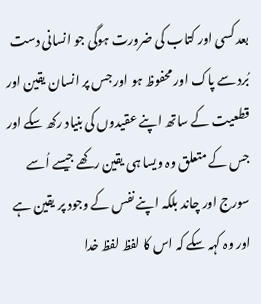بعد کسی اور کتاب کی ضرورت ہوگی جو انسانی دست بُرد سے پاک اور محفوظ ہو اور جس پر انسان یقین اور قطعیت کے ساتھ اپنے عقیدوں کی بنیاد رکھ سکے اور جس کے متعلق وہ ویسا ہی یقین رکھے جیسے اُسے سورج اور چاند بلکہ اپنے نفس کے وجود پر یقین ہے اور وہ کہہ سکے کہ اس کا لفظ لفظ خدا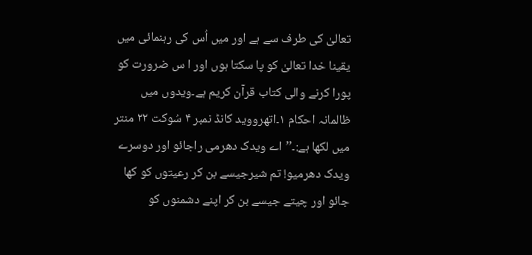تعالیٰ کی طرف سے ہے اور میں اُس کی رہنمائی میں یقینا خدا تعالیٰ کو پا سکتا ہوں اور ا س ضرورت کو پورا کرنے والی کتاب قرآن کریم ہے۔ویدوں میں ظالمانہ احکام ۱۔اتھرووید کانڈ نمبر ۴ سُوکت ۲۲ منتر میں لکھا ہے:۔’’اے ویدک دھرمی راجائو اور دوسرے ویدک دھرمیو! تم شیرجیسے بن کر رعیتوں کو کھا جائو اور چیتے جیسے بن کر اپنے دشمنوں کو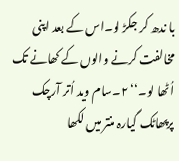با ندھ کر جکڑ لو۔اس کے بعد اپنی مخالفت کرنے والوں کے کھانے تک اُٹھا لو۔‘‘ ۲۔سام وید اُتر آرچک پرپھاٹک گیارہ منتر میں لکھا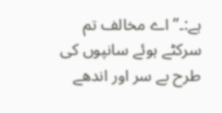ہے:۔’’اے مخالف تم سرکٹے ہوئے سانپوں کی طرح بے سر اور اندھے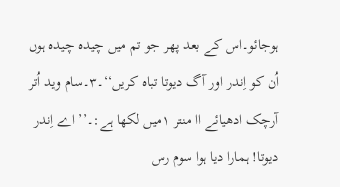ہوجائو۔اس کے بعد پھر جو تم میں چیدہ چیدہ ہوں اُن کو اِندر اور آگ دیوتا تباہ کریں‘‘۔۳۔سام وید اُتر آرچک ادھیائے اا منتر ۱میں لکھا ہے:۔’’ اے اِندر دیوتا! ہمارا دیا ہوا سوم رس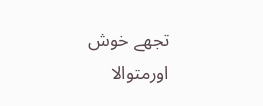تجھے خوش اورمتوالا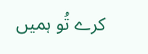کرے تُو ہمیں